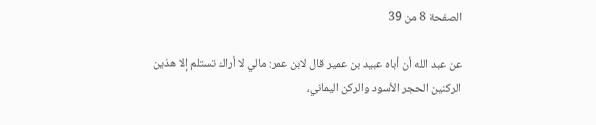الصفحة 8 من 39

عن عبد الله أن أباه عبيد بن عمير قال لابن عمر: مالي لا أراك تستلم إلا هذين الركنين الحجر الأسود والركن اليماني،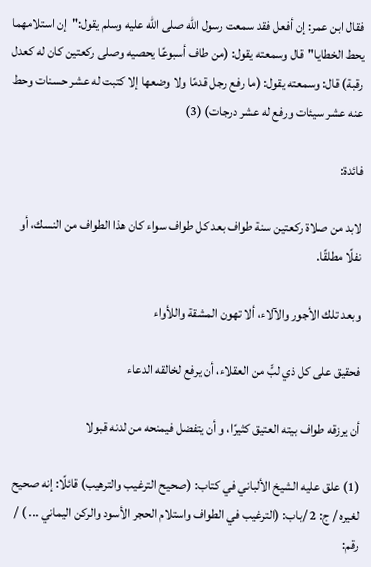فقال ابن عمر: إن أفعل فقد سمعت رسول الله صلى الله عليه وسلم يقول:"إن استلامهما يحط الخطايا"قال وسمعته يقول: (من طاف أسبوعًا يحصيه وصلى ركعتين كان له كعدل رقبة) قال: وسمعته يقول: (ما رفع رجل قدمًا ولا وضعها إلا كتبت له عشر حسنات وحط عنه عشر سيئات ورفع له عشر درجات) (3)

فائدة:

لابد من صلاة ركعتين سنة طواف بعد كل طواف سواء كان هذا الطواف من النسك، أو نفلًا مطلقًا.

وبعد تلك الأجور والآلاء، ألا تهون المشقة واللأواء

فحقيق على كل ذي لبٍّ من العقلاء، أن يرفع لخالقه الدعاء

أن يرزقه طواف بيته العتيق كثيرًا، و أن يتفضل فيمنحه من لدنه قبولا

(1) علق عليه الشيخ الألباني في كتاب: (صحيح الترغيب والترهيب) قائلًا: إنه صحيح لغيره / ج: 2 /باب: (الترغيب في الطواف واستلام الحجر الأسود والركن اليماني ... ) / رقم: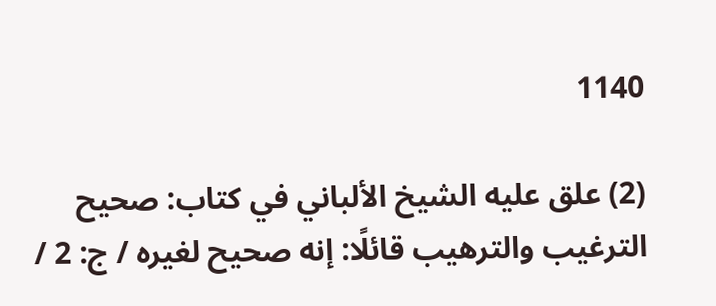1140

(2) علق عليه الشيخ الألباني في كتاب: صحيح الترغيب والترهيب قائلًا: إنه صحيح لغيره / ج: 2 /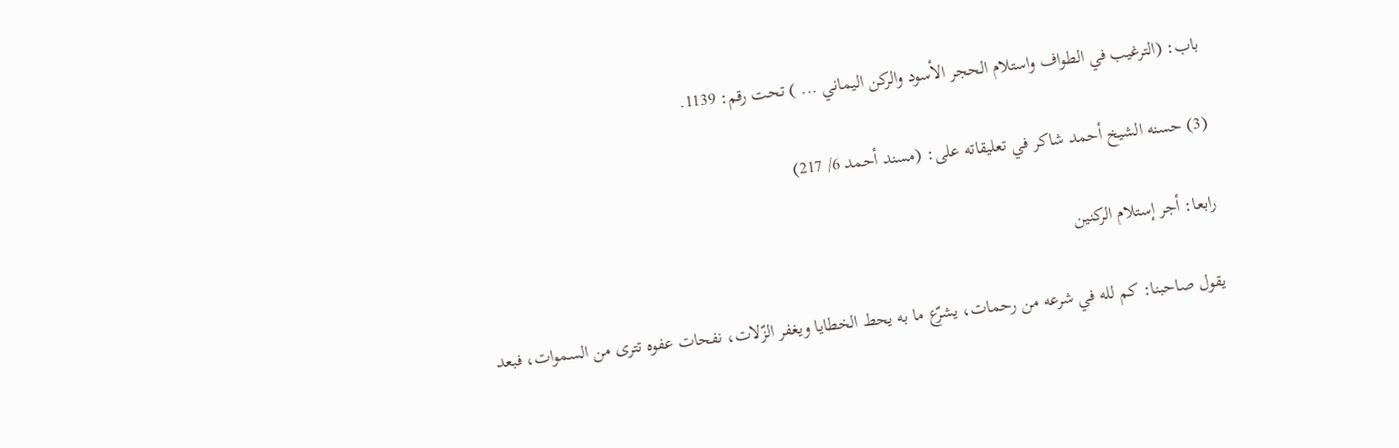باب: (الترغيب في الطواف واستلام الحجر الأسود والركن اليماني ... ) تحت رقم: 1139.

(3) حسنه الشيخ أحمد شاكر في تعليقاته على: (مسند أحمد 6/ 217)

رابعا: أجر إستلام الركنين

يقول صاحبنا: كم لله في شرعه من رحمات، يشرّع ما به يحط الخطايا ويغفر الزّلات، نفحات عفوه تترى من السموات، فبعد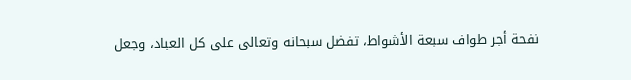نفحة أجر طواف سبعة الأشواط، تفضل سبحانه وتعالى على كل العباد، وجعل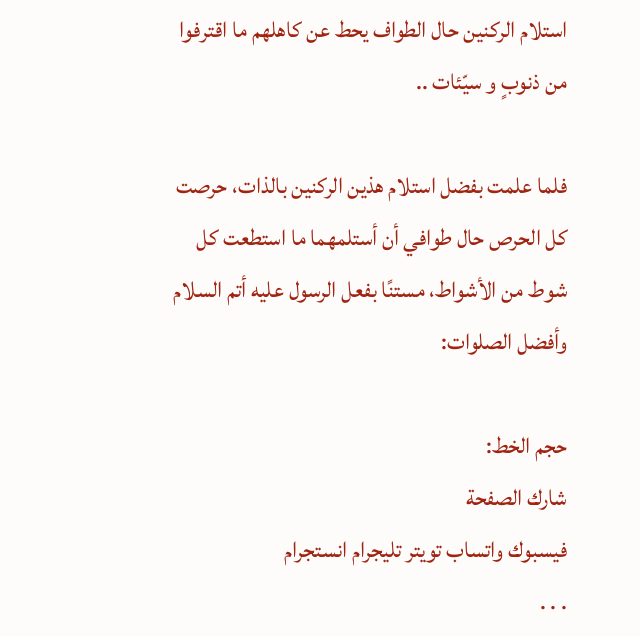استلام الركنين حال الطواف يحط عن كاهلهم ما اقترفوا من ذنوبٍ و سيّئات ..

فلما علمت بفضل استلام هذين الركنين بالذات، حرصت كل الحرص حال طوافي أن أستلمهما ما استطعت كل شوط من الأشواط، مستنًا بفعل الرسول عليه أتم السلام وأفضل الصلوات:

حجم الخط:
شارك الصفحة
فيسبوك واتساب تويتر تليجرام انستجرام
. . .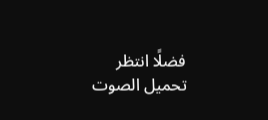فضلًا انتظر تحميل الصوت